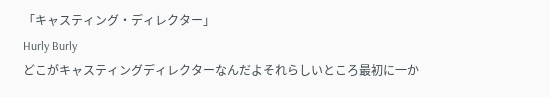「キャスティング・ディレクター」
Hurly Burly
どこがキャスティングディレクターなんだよそれらしいところ最初に一か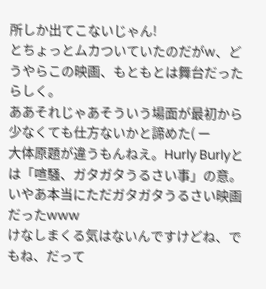所しか出てこないじゃん!
とちょっとムカついていたのだがw、どうやらこの映画、もともとは舞台だったらしく。
ああそれじゃあそういう場面が最初から少なくても仕方ないかと諦めた( ー
大体原題が違うもんねえ。Hurly Burlyとは「喧騒、ガタガタうるさい事」の意。
いやあ本当にただガタガタうるさい映画だったwww
けなしまくる気はないんですけどね、でもね、だって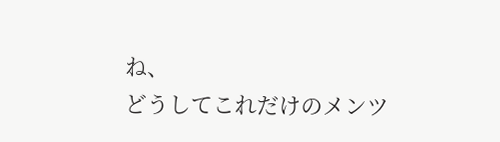ね、
どうしてこれだけのメンツ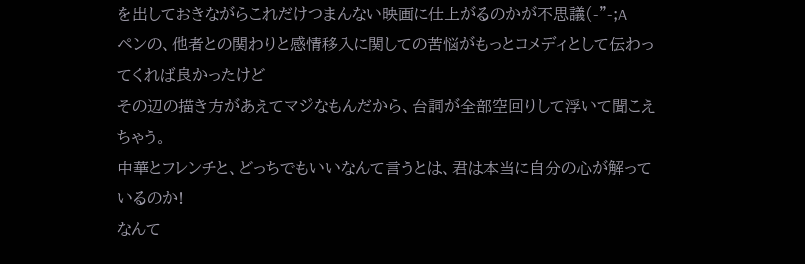を出しておきながらこれだけつまんない映画に仕上がるのかが不思議(-"-;A
ペンの、他者との関わりと感情移入に関しての苦悩がもっとコメディとして伝わってくれば良かったけど
その辺の描き方があえてマジなもんだから、台詞が全部空回りして浮いて聞こえちゃう。
中華とフレンチと、どっちでもいいなんて言うとは、君は本当に自分の心が解っているのか!
なんて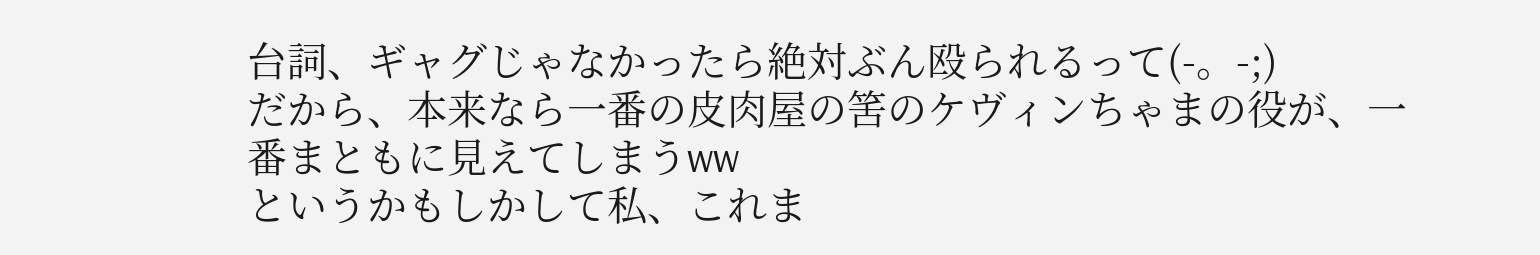台詞、ギャグじゃなかったら絶対ぶん殴られるって(-。-;)
だから、本来なら一番の皮肉屋の筈のケヴィンちゃまの役が、一番まともに見えてしまうww
というかもしかして私、これま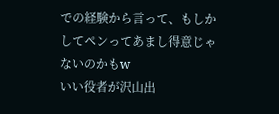での経験から言って、もしかしてペンってあまし得意じゃないのかもw
いい役者が沢山出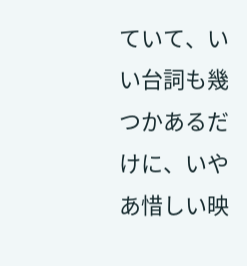ていて、いい台詞も幾つかあるだけに、いやあ惜しい映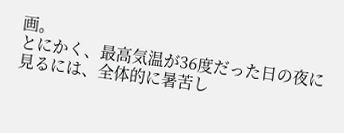画。
とにかく、最高気温が36度だった日の夜に見るには、全体的に暑苦し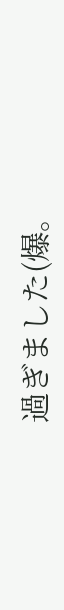過ぎました(爆。